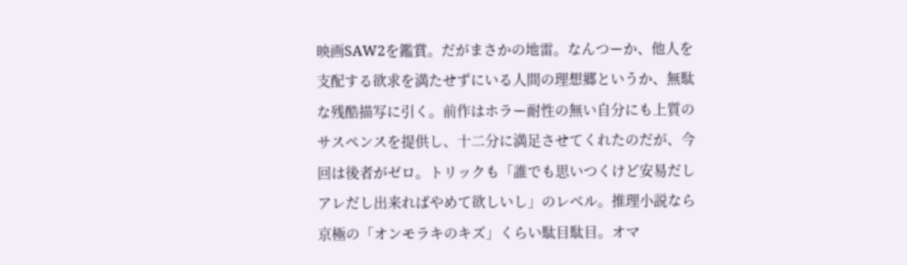映画SAW2を鑑賞。だがまさかの地雷。なんつーか、他人を支配する欲求を満たせずにいる人間の理想郷というか、無駄な残酷描写に引く。前作はホラー耐性の無い自分にも上質のサスペンスを提供し、十二分に満足させてくれたのだが、今回は後者がゼロ。トリックも「誰でも思いつくけど安易だしアレだし出来ればやめて欲しいし」のレベル。推理小説なら京極の「オンモラキのキズ」くらい駄目駄目。オマ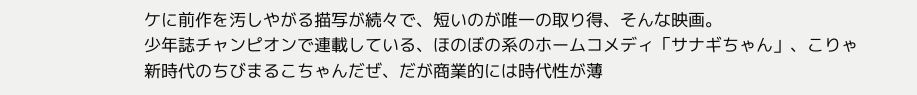ケに前作を汚しやがる描写が続々で、短いのが唯一の取り得、そんな映画。
少年誌チャンピオンで連載している、ほのぼの系のホームコメディ「サナギちゃん」、こりゃ新時代のちびまるこちゃんだぜ、だが商業的には時代性が薄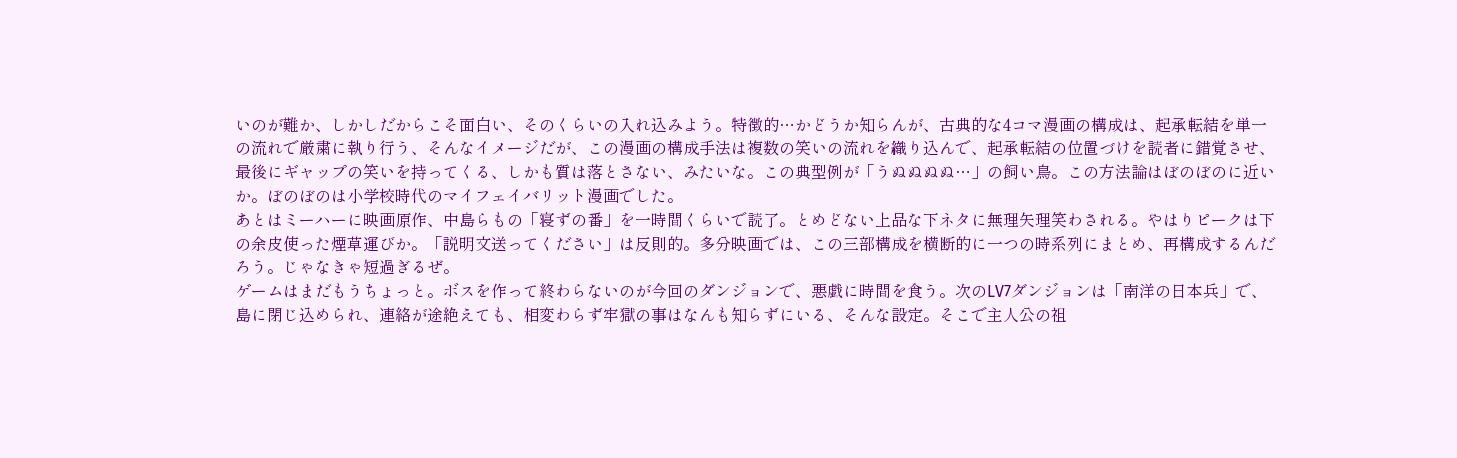いのが難か、しかしだからこそ面白い、そのくらいの入れ込みよう。特徴的…かどうか知らんが、古典的な4コマ漫画の構成は、起承転結を単一の流れで厳粛に執り行う、そんなイメージだが、この漫画の構成手法は複数の笑いの流れを織り込んで、起承転結の位置づけを読者に錯覚させ、最後にギャップの笑いを持ってくる、しかも質は落とさない、みたいな。この典型例が「うぬぬぬぬ…」の飼い鳥。この方法論はぼのぼのに近いか。ぼのぼのは小学校時代のマイフェイバリット漫画でした。
あとはミーハーに映画原作、中島らもの「寝ずの番」を一時間くらいで読了。とめどない上品な下ネタに無理矢理笑わされる。やはりピークは下の余皮使った煙草運びか。「説明文送ってください」は反則的。多分映画では、この三部構成を横断的に一つの時系列にまとめ、再構成するんだろう。じゃなきゃ短過ぎるぜ。
ゲームはまだもうちょっと。ボスを作って終わらないのが今回のダンジョンで、悪戯に時間を食う。次のLV7ダンジョンは「南洋の日本兵」で、島に閉じ込められ、連絡が途絶えても、相変わらず牢獄の事はなんも知らずにいる、そんな設定。そこで主人公の祖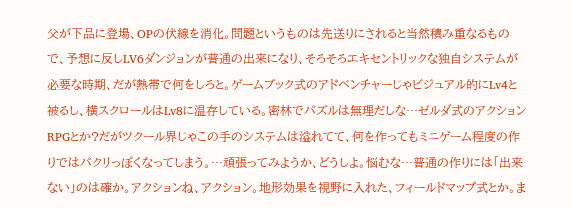父が下品に登場、OPの伏線を消化。問題というものは先送りにされると当然積み重なるもので、予想に反しLV6ダンジョンが普通の出来になり、そろそろエキセントリックな独自システムが必要な時期、だが熱帯で何をしろと。ゲームブック式のアドベンチャーじゃビジュアル的にLv4と被るし、横スクロールはLv8に温存している。密林でパズルは無理だしな…ゼルダ式のアクションRPGとか?だがツクール界じゃこの手のシステムは溢れてて、何を作ってもミニゲーム程度の作りではパクリっぽくなってしまう。…頑張ってみようか、どうしよ。悩むな…普通の作りには「出来ない」のは確か。アクションね、アクション。地形効果を視野に入れた、フィールドマップ式とか。ま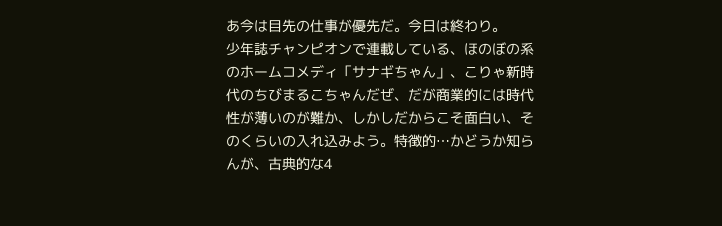あ今は目先の仕事が優先だ。今日は終わり。
少年誌チャンピオンで連載している、ほのぼの系のホームコメディ「サナギちゃん」、こりゃ新時代のちびまるこちゃんだぜ、だが商業的には時代性が薄いのが難か、しかしだからこそ面白い、そのくらいの入れ込みよう。特徴的…かどうか知らんが、古典的な4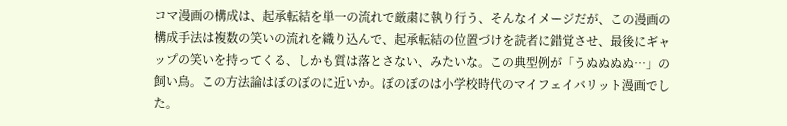コマ漫画の構成は、起承転結を単一の流れで厳粛に執り行う、そんなイメージだが、この漫画の構成手法は複数の笑いの流れを織り込んで、起承転結の位置づけを読者に錯覚させ、最後にギャップの笑いを持ってくる、しかも質は落とさない、みたいな。この典型例が「うぬぬぬぬ…」の飼い鳥。この方法論はぼのぼのに近いか。ぼのぼのは小学校時代のマイフェイバリット漫画でした。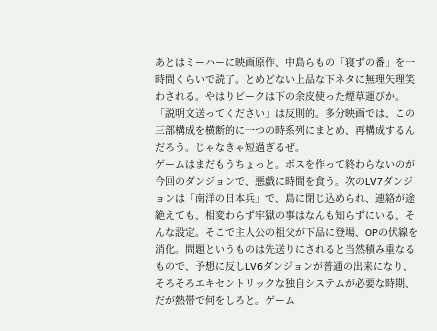あとはミーハーに映画原作、中島らもの「寝ずの番」を一時間くらいで読了。とめどない上品な下ネタに無理矢理笑わされる。やはりピークは下の余皮使った煙草運びか。「説明文送ってください」は反則的。多分映画では、この三部構成を横断的に一つの時系列にまとめ、再構成するんだろう。じゃなきゃ短過ぎるぜ。
ゲームはまだもうちょっと。ボスを作って終わらないのが今回のダンジョンで、悪戯に時間を食う。次のLV7ダンジョンは「南洋の日本兵」で、島に閉じ込められ、連絡が途絶えても、相変わらず牢獄の事はなんも知らずにいる、そんな設定。そこで主人公の祖父が下品に登場、OPの伏線を消化。問題というものは先送りにされると当然積み重なるもので、予想に反しLV6ダンジョンが普通の出来になり、そろそろエキセントリックな独自システムが必要な時期、だが熱帯で何をしろと。ゲーム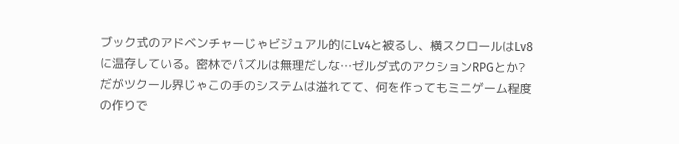ブック式のアドベンチャーじゃビジュアル的にLv4と被るし、横スクロールはLv8に温存している。密林でパズルは無理だしな…ゼルダ式のアクションRPGとか?だがツクール界じゃこの手のシステムは溢れてて、何を作ってもミニゲーム程度の作りで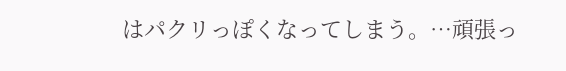はパクリっぽくなってしまう。…頑張っ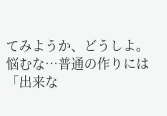てみようか、どうしよ。悩むな…普通の作りには「出来な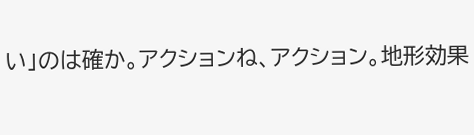い」のは確か。アクションね、アクション。地形効果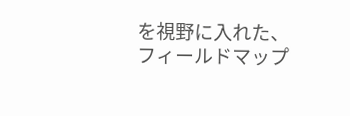を視野に入れた、フィールドマップ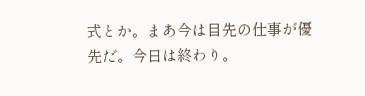式とか。まあ今は目先の仕事が優先だ。今日は終わり。